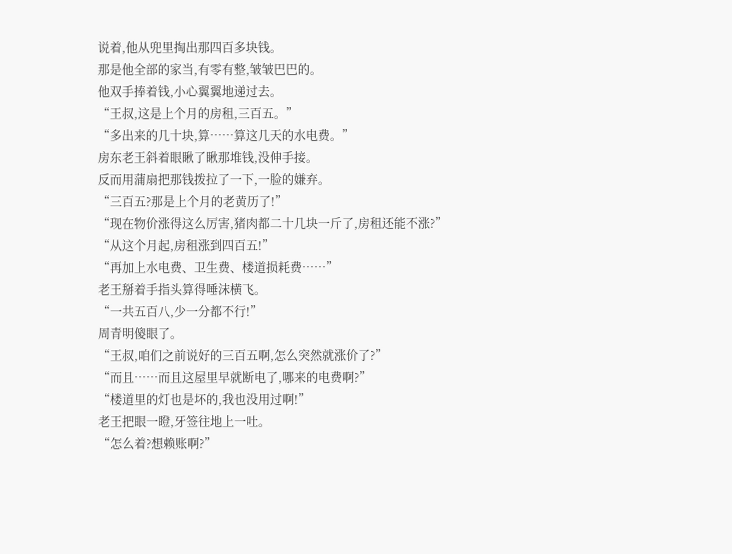说着,他从兜里掏出那四百多块钱。
那是他全部的家当,有零有整,皱皱巴巴的。
他双手捧着钱,小心翼翼地递过去。
“王叔,这是上个月的房租,三百五。”
“多出来的几十块,算……算这几天的水电费。”
房东老王斜着眼瞅了瞅那堆钱,没伸手接。
反而用蒲扇把那钱拨拉了一下,一脸的嫌弃。
“三百五?那是上个月的老黄历了!”
“现在物价涨得这么厉害,猪肉都二十几块一斤了,房租还能不涨?”
“从这个月起,房租涨到四百五!”
“再加上水电费、卫生费、楼道损耗费……”
老王掰着手指头算得唾沫横飞。
“一共五百八,少一分都不行!”
周青明傻眼了。
“王叔,咱们之前说好的三百五啊,怎么突然就涨价了?”
“而且……而且这屋里早就断电了,哪来的电费啊?”
“楼道里的灯也是坏的,我也没用过啊!”
老王把眼一瞪,牙签往地上一吐。
“怎么着?想赖账啊?”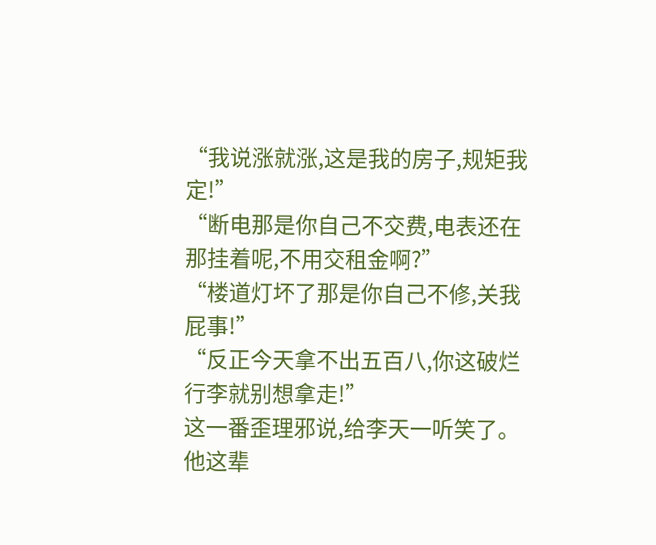“我说涨就涨,这是我的房子,规矩我定!”
“断电那是你自己不交费,电表还在那挂着呢,不用交租金啊?”
“楼道灯坏了那是你自己不修,关我屁事!”
“反正今天拿不出五百八,你这破烂行李就别想拿走!”
这一番歪理邪说,给李天一听笑了。
他这辈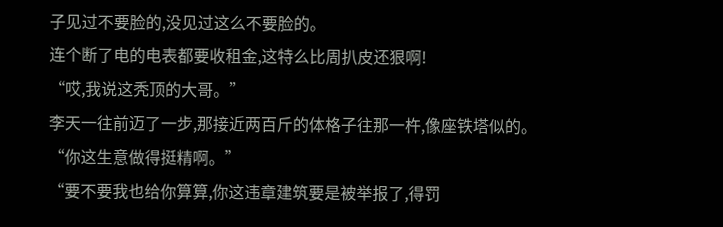子见过不要脸的,没见过这么不要脸的。
连个断了电的电表都要收租金,这特么比周扒皮还狠啊!
“哎,我说这秃顶的大哥。”
李天一往前迈了一步,那接近两百斤的体格子往那一杵,像座铁塔似的。
“你这生意做得挺精啊。”
“要不要我也给你算算,你这违章建筑要是被举报了,得罚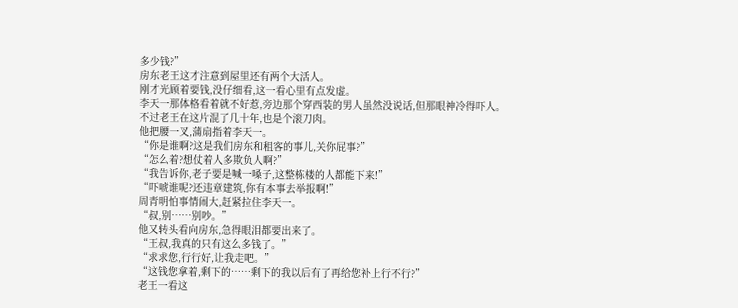多少钱?”
房东老王这才注意到屋里还有两个大活人。
刚才光顾着要钱,没仔细看,这一看心里有点发虚。
李天一那体格看着就不好惹,旁边那个穿西装的男人虽然没说话,但那眼神冷得吓人。
不过老王在这片混了几十年,也是个滚刀肉。
他把腰一叉,蒲扇指着李天一。
“你是谁啊?这是我们房东和租客的事儿,关你屁事?”
“怎么着?想仗着人多欺负人啊?”
“我告诉你,老子要是喊一嗓子,这整栋楼的人都能下来!”
“吓唬谁呢?还违章建筑,你有本事去举报啊!”
周青明怕事情闹大,赶紧拉住李天一。
“叔,别……别吵。”
他又转头看向房东,急得眼泪都要出来了。
“王叔,我真的只有这么多钱了。”
“求求您,行行好,让我走吧。”
“这钱您拿着,剩下的……剩下的我以后有了再给您补上行不行?”
老王一看这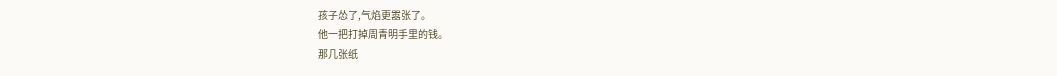孩子怂了,气焰更嚣张了。
他一把打掉周青明手里的钱。
那几张纸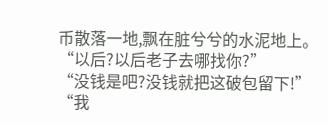币散落一地,飘在脏兮兮的水泥地上。
“以后?以后老子去哪找你?”
“没钱是吧?没钱就把这破包留下!”
“我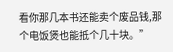看你那几本书还能卖个废品钱,那个电饭煲也能抵个几十块。”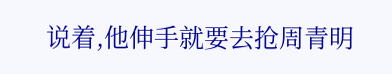说着,他伸手就要去抢周青明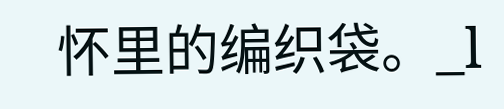怀里的编织袋。_l